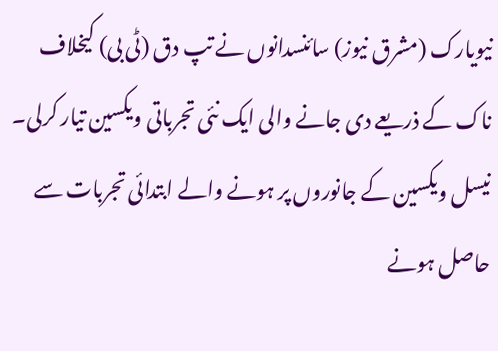نیویارک (مشرق نیوز) سائنسدانوں نے تپ دق (ٹی بی) کیخلاف ناک کے ذریعے دی جانے والی ایک نئی تجرباتی ویکسین تیار کرلی۔ نیسل ویکسین کے جانوروں پر ہونے والے ابتدائی تجربات سے حاصل ہونے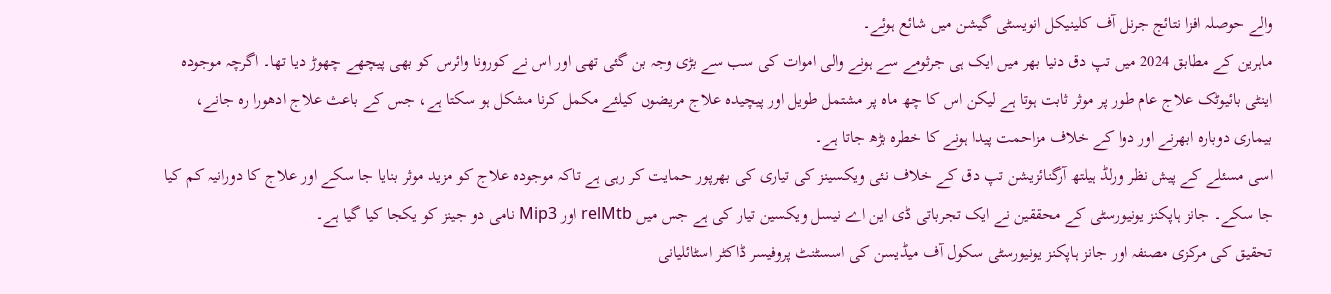والے حوصلہ افزا نتائج جرنل آف کلینیکل انویسٹی گیشن میں شائع ہوئے۔
ماہرین کے مطابق 2024 میں تپ دق دنیا بھر میں ایک ہی جرثومے سے ہونے والی اموات کی سب سے بڑی وجہ بن گئی تھی اور اس نے کورونا وائرس کو بھی پیچھے چھوڑ دیا تھا۔ اگرچہ موجودہ اینٹی بائیوٹک علاج عام طور پر موثر ثابت ہوتا ہے لیکن اس کا چھ ماہ پر مشتمل طویل اور پیچیدہ علاج مریضوں کیلئے مکمل کرنا مشکل ہو سکتا ہے، جس کے باعث علاج ادھورا رہ جانے، بیماری دوبارہ ابھرنے اور دوا کے خلاف مزاحمت پیدا ہونے کا خطرہ بڑھ جاتا ہے۔
اسی مسئلے کے پیش نظر ورلڈ ہیلتھ آرگنائزیشن تپ دق کے خلاف نئی ویکسینز کی تیاری کی بھرپور حمایت کر رہی ہے تاکہ موجودہ علاج کو مزید موثر بنایا جا سکے اور علاج کا دورانیہ کم کیا جا سکے۔ جانز ہاپکنز یونیورسٹی کے محققین نے ایک تجرباتی ڈی این اے نیسل ویکسین تیار کی ہے جس میں relMtb اور Mip3 نامی دو جینز کو یکجا کیا گیا ہے۔
تحقیق کی مرکزی مصنفہ اور جانز ہاپکنز یونیورسٹی سکول آف میڈیسن کی اسسٹنٹ پروفیسر ڈاکٹر اسٹائلیانی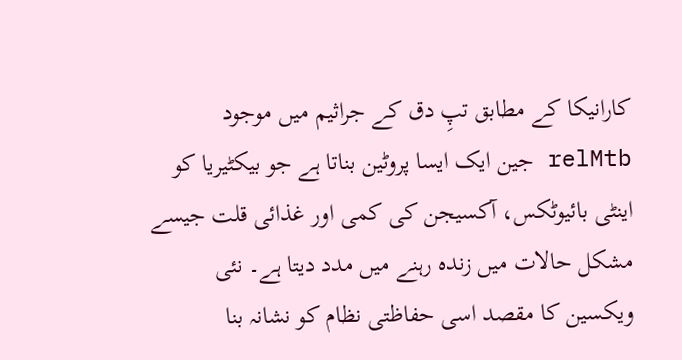کارانیکا کے مطابق تپِ دق کے جراثیم میں موجود relMtb جین ایک ایسا پروٹین بناتا ہے جو بیکٹیریا کو اینٹی بائیوٹکس، آکسیجن کی کمی اور غذائی قلت جیسے مشکل حالات میں زندہ رہنے میں مدد دیتا ہے۔ نئی ویکسین کا مقصد اسی حفاظتی نظام کو نشانہ بنا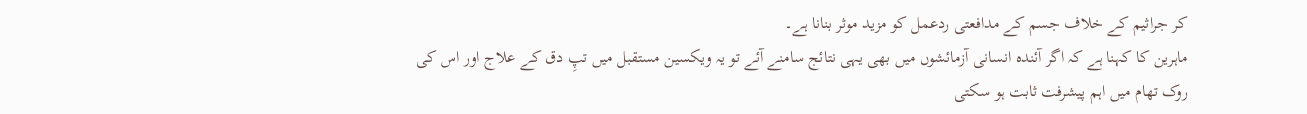کر جراثیم کے خلاف جسم کے مدافعتی ردعمل کو مزید موثر بنانا ہے۔
ماہرین کا کہنا ہے کہ اگر آئندہ انسانی آزمائشوں میں بھی یہی نتائج سامنے آئے تو یہ ویکسین مستقبل میں تپِ دق کے علاج اور اس کی روک تھام میں اہم پیشرفت ثابت ہو سکتی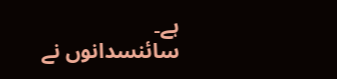ہے۔
سائنسدانوں نے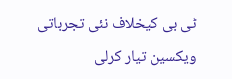ٹی بی کیخلاف نئی تجرباتی ویکسین تیار کرلی